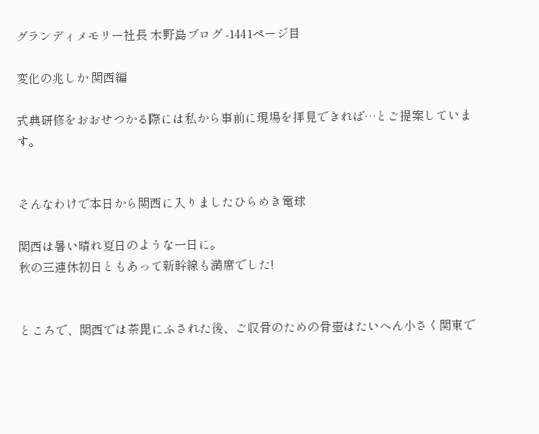グランディメモリー社長 木野島ブログ -1441ページ目

変化の兆しか 関西編

式典研修をおおせつかる際には私から事前に現場を拝見できれば…とご提案しています。


そんなわけで本日から関西に入りましたひらめき電球

関西は暑い晴れ夏日のような一日に。
秋の三連休初日ともあって新幹線も満席でした!


ところで、関西では荼毘にふされた後、ご収骨のための骨壺はたいへん小さく関東で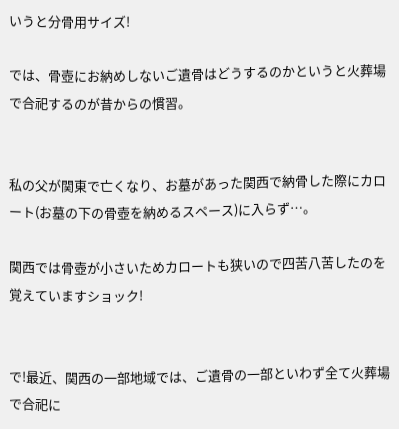いうと分骨用サイズ!

では、骨壺にお納めしないご遺骨はどうするのかというと火葬場で合祀するのが昔からの慣習。


私の父が関東で亡くなり、お墓があった関西で納骨した際にカロート(お墓の下の骨壺を納めるスペース)に入らず…。

関西では骨壺が小さいためカロートも狭いので四苦八苦したのを覚えていますショック!


で!最近、関西の一部地域では、ご遺骨の一部といわず全て火葬場で合祀に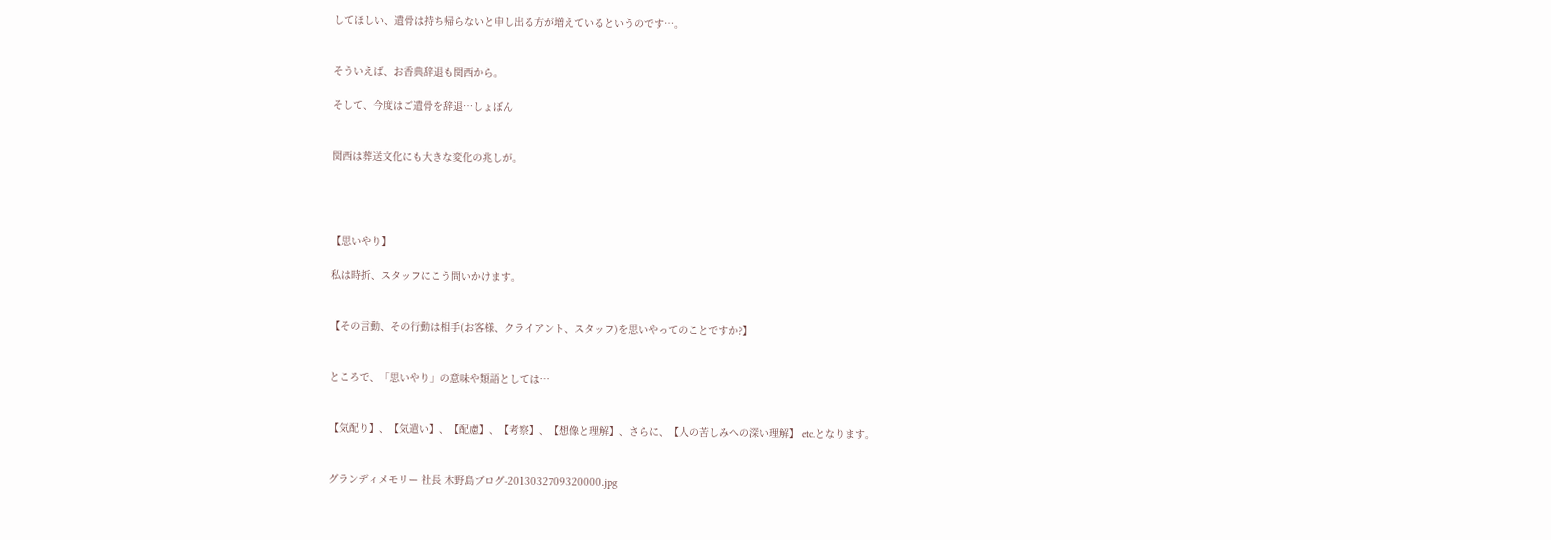してほしい、遺骨は持ち帰らないと申し出る方が増えているというのです…。


そういえば、お香典辞退も関西から。

そして、今度はご遺骨を辞退…しょぼん


関西は葬送文化にも大きな変化の兆しが。




【思いやり】

私は時折、スタッフにこう問いかけます。


【その言動、その行動は相手(お客様、クライアント、スタッフ)を思いやってのことですか?】


ところで、「思いやり」の意味や類語としては…


【気配り】、【気遣い】、【配慮】、【考察】、【想像と理解】、さらに、【人の苦しみへの深い理解】 etc.となります。


グランディメモリー 社長 木野島ブログ-2013032709320000.jpg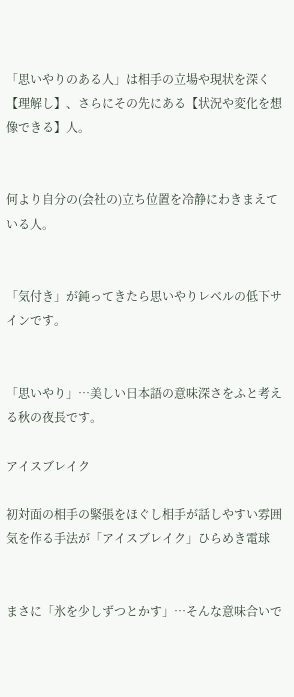「思いやりのある人」は相手の立場や現状を深く【理解し】、さらにその先にある【状況や変化を想像できる】人。


何より自分の(会社の)立ち位置を冷静にわきまえている人。


「気付き」が鈍ってきたら思いやりレベルの低下サインです。


「思いやり」…美しい日本語の意味深さをふと考える秋の夜長です。

アイスブレイク

初対面の相手の緊張をほぐし相手が話しやすい雰囲気を作る手法が「アイスブレイク」ひらめき電球


まさに「氷を少しずつとかす」…そんな意味合いで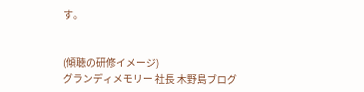す。


(傾聴の研修イメージ)
グランディメモリー 社長 木野島ブログ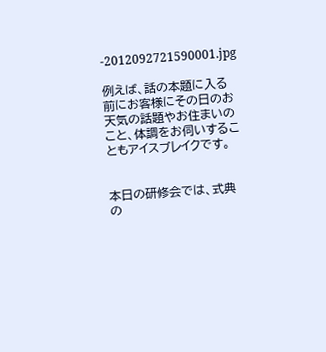-2012092721590001.jpg

例えば、話の本題に入る前にお客様にその日のお天気の話題やお住まいのこと、体調をお伺いすることもアイスブレイクです。


本日の研修会では、式典の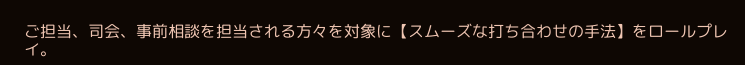ご担当、司会、事前相談を担当される方々を対象に【スムーズな打ち合わせの手法】をロールプレイ。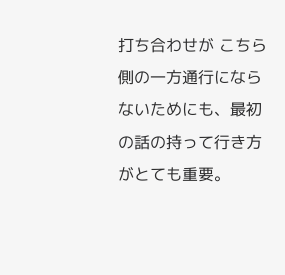打ち合わせが こちら側の一方通行にならないためにも、最初の話の持って行き方がとても重要。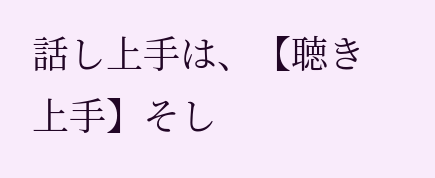話し上手は、【聴き上手】そし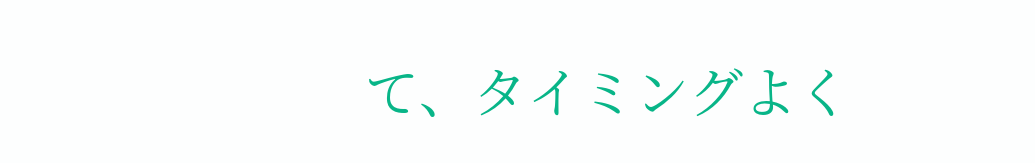て、タイミングよく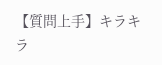【質問上手】キラキラ